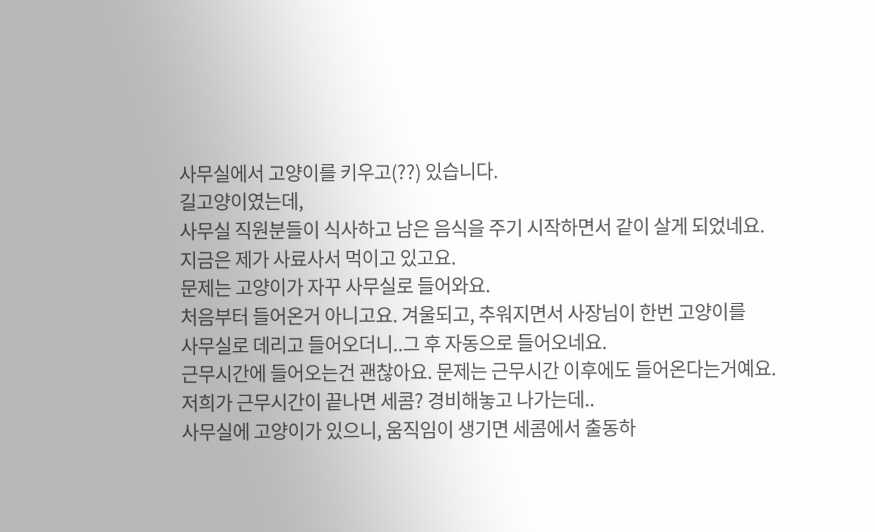사무실에서 고양이를 키우고(??) 있습니다.
길고양이였는데,
사무실 직원분들이 식사하고 남은 음식을 주기 시작하면서 같이 살게 되었네요.
지금은 제가 사료사서 먹이고 있고요.
문제는 고양이가 자꾸 사무실로 들어와요.
처음부터 들어온거 아니고요. 겨울되고, 추워지면서 사장님이 한번 고양이를
사무실로 데리고 들어오더니..그 후 자동으로 들어오네요.
근무시간에 들어오는건 괜찮아요. 문제는 근무시간 이후에도 들어온다는거예요.
저희가 근무시간이 끝나면 세콤? 경비해놓고 나가는데..
사무실에 고양이가 있으니, 움직임이 생기면 세콤에서 출동하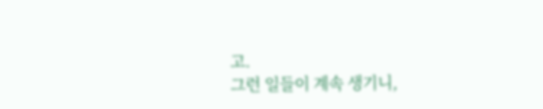고.
그런 일들이 계속 생기니,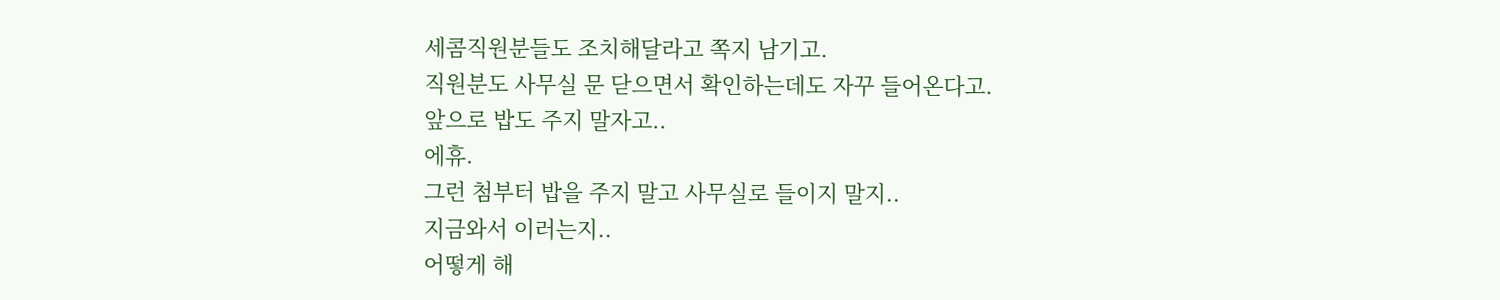세콤직원분들도 조치해달라고 쪽지 남기고.
직원분도 사무실 문 닫으면서 확인하는데도 자꾸 들어온다고.
앞으로 밥도 주지 말자고..
에휴.
그런 첨부터 밥을 주지 말고 사무실로 들이지 말지..
지금와서 이러는지..
어떻게 해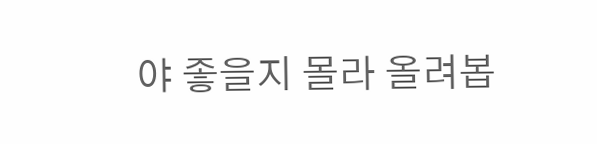야 좋을지 몰라 올려봅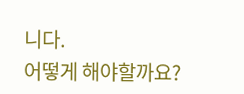니다.
어떻게 해야할까요?